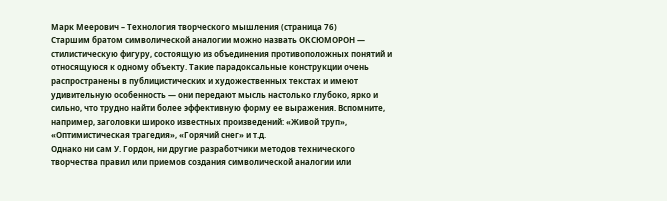Марк Меерович – Технология творческого мышления (страница 76)
Старшим братом символической аналогии можно назвать ОКСЮМОРОН — стилистическую фигуру, состоящую из объединения противоположных понятий и относящуюся к одному объекту. Такие парадоксальные конструкции очень распространены в публицистических и художественных текстах и имеют удивительную особенность — они передают мысль настолько глубоко, ярко и сильно, что трудно найти более эффективную форму ее выражения. Вспомните, например, заголовки широко известных произведений: «Живой труп», «Оптимистическая трагедия», «Горячий снег» и т.д.
Однако ни сам У. Гордон, ни другие разработчики методов технического творчества правил или приемов создания символической аналогии или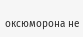оксюморона не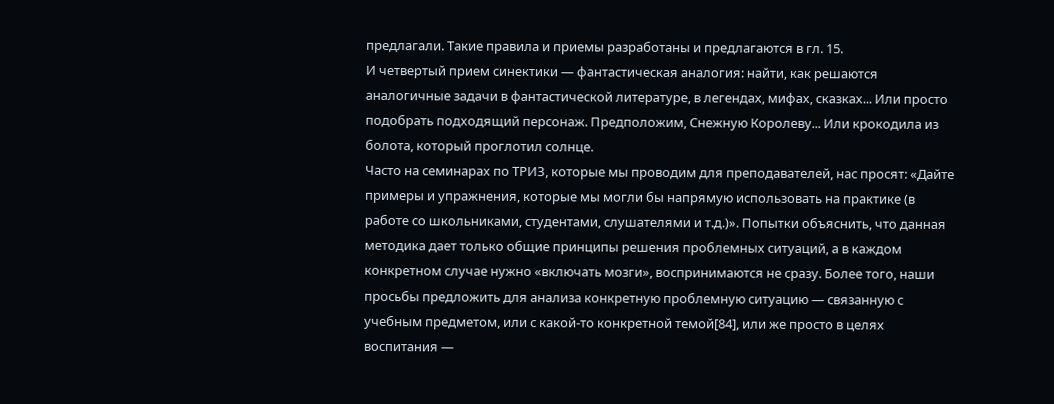предлагали. Такие правила и приемы разработаны и предлагаются в гл. 15.
И четвертый прием синектики — фантастическая аналогия: найти, как решаются аналогичные задачи в фантастической литературе, в легендах, мифах, сказках... Или просто подобрать подходящий персонаж. Предположим, Снежную Королеву... Или крокодила из болота, который проглотил солнце.
Часто на семинарах по ТРИЗ, которые мы проводим для преподавателей, нас просят: «Дайте примеры и упражнения, которые мы могли бы напрямую использовать на практике (в работе со школьниками, студентами, слушателями и т.д.)». Попытки объяснить, что данная методика дает только общие принципы решения проблемных ситуаций, а в каждом конкретном случае нужно «включать мозги», воспринимаются не сразу. Более того, наши просьбы предложить для анализа конкретную проблемную ситуацию — связанную с учебным предметом, или с какой-то конкретной темой[84], или же просто в целях воспитания —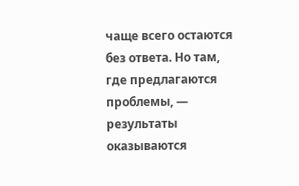чаще всего остаются без ответа. Но там, где предлагаются проблемы, — результаты оказываются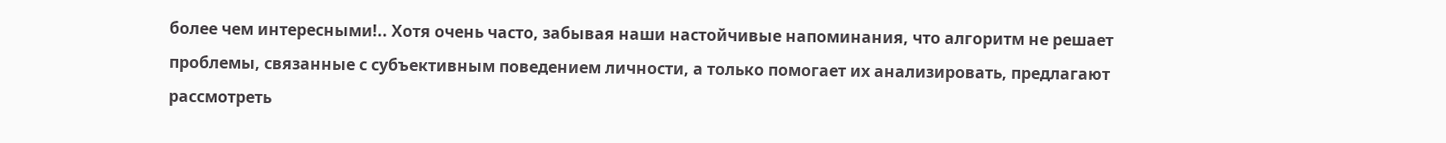более чем интересными!.. Хотя очень часто, забывая наши настойчивые напоминания, что алгоритм не решает проблемы, связанные с субъективным поведением личности, а только помогает их анализировать, предлагают рассмотреть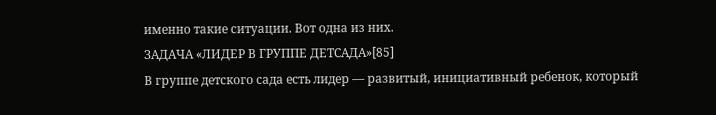именно такие ситуации. Вот одна из них.
ЗАДАЧА «ЛИДЕР В ГРУППЕ ДЕТСАДА»[85]
В группе детского сада есть лидер — развитый, инициативный ребенок, который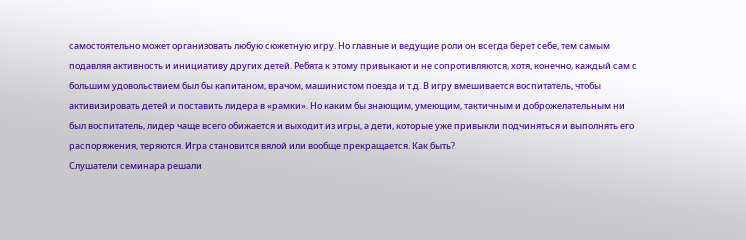самостоятельно может организовать любую сюжетную игру. Но главные и ведущие роли он всегда берет себе, тем самым подавляя активность и инициативу других детей. Ребята к этому привыкают и не сопротивляются, хотя, конечно, каждый сам с большим удовольствием был бы капитаном, врачом, машинистом поезда и т.д. В игру вмешивается воспитатель, чтобы активизировать детей и поставить лидера в «рамки». Но каким бы знающим, умеющим, тактичным и доброжелательным ни был воспитатель, лидер чаще всего обижается и выходит из игры, а дети, которые уже привыкли подчиняться и выполнять его распоряжения, теряются. Игра становится вялой или вообще прекращается. Как быть?
Слушатели семинара решали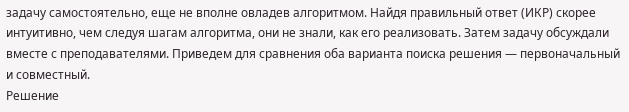задачу самостоятельно, еще не вполне овладев алгоритмом. Найдя правильный ответ (ИКР) скорее интуитивно, чем следуя шагам алгоритма, они не знали, как его реализовать. Затем задачу обсуждали вместе с преподавателями. Приведем для сравнения оба варианта поиска решения — первоначальный и совместный.
Решение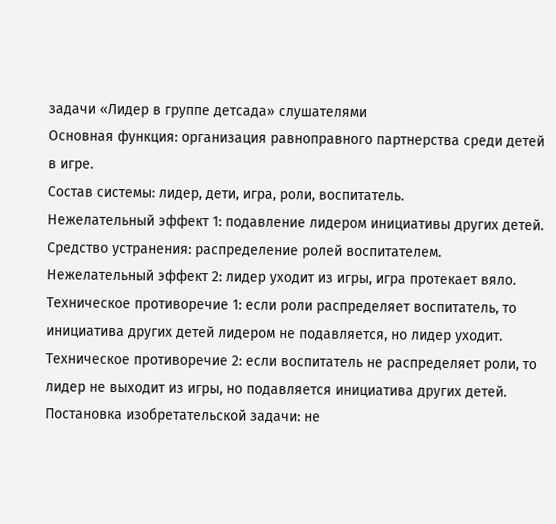задачи «Лидер в группе детсада» слушателями
Основная функция: организация равноправного партнерства среди детей в игре.
Состав системы: лидер, дети, игра, роли, воспитатель.
Нежелательный эффект 1: подавление лидером инициативы других детей.
Средство устранения: распределение ролей воспитателем.
Нежелательный эффект 2: лидер уходит из игры, игра протекает вяло.
Техническое противоречие 1: если роли распределяет воспитатель, то инициатива других детей лидером не подавляется, но лидер уходит.
Техническое противоречие 2: если воспитатель не распределяет роли, то лидер не выходит из игры, но подавляется инициатива других детей.
Постановка изобретательской задачи: не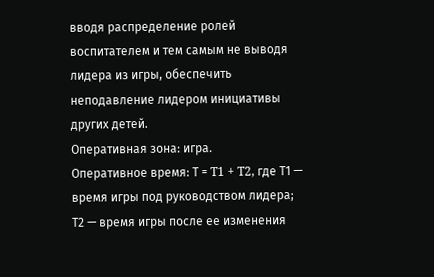вводя распределение ролей воспитателем и тем самым не выводя лидера из игры, обеспечить неподавление лидером инициативы других детей.
Оперативная зона: игра.
Оперативное время: Т = T1 + T2, где Т1 — время игры под руководством лидера; Т2 — время игры после ее изменения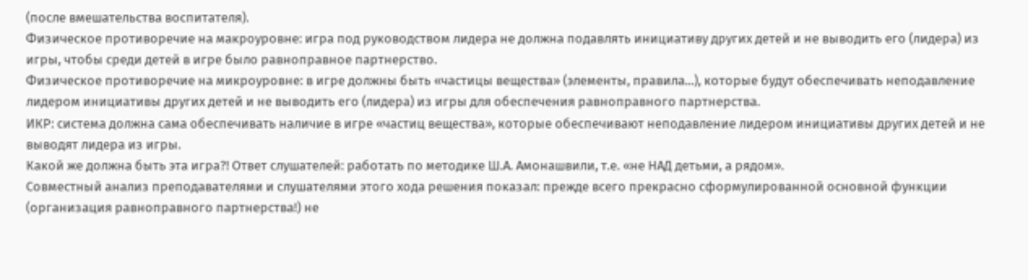(после вмешательства воспитателя).
Физическое противоречие на макроуровне: игра под руководством лидера не должна подавлять инициативу других детей и не выводить его (лидера) из игры, чтобы среди детей в игре было равноправное партнерство.
Физическое противоречие на микроуровне: в игре должны быть «частицы вещества» (элементы, правила...), которые будут обеспечивать неподавление лидером инициативы других детей и не выводить его (лидера) из игры для обеспечения равноправного партнерства.
ИКР: система должна сама обеспечивать наличие в игре «частиц вещества», которые обеспечивают неподавление лидером инициативы других детей и не выводят лидера из игры.
Какой же должна быть эта игра?! Ответ слушателей: работать по методике Ш.А. Амонашвили, т.е. «не НАД детьми, а рядом».
Совместный анализ преподавателями и слушателями этого хода решения показал: прежде всего прекрасно сформулированной основной функции (организация равноправного партнерства!) не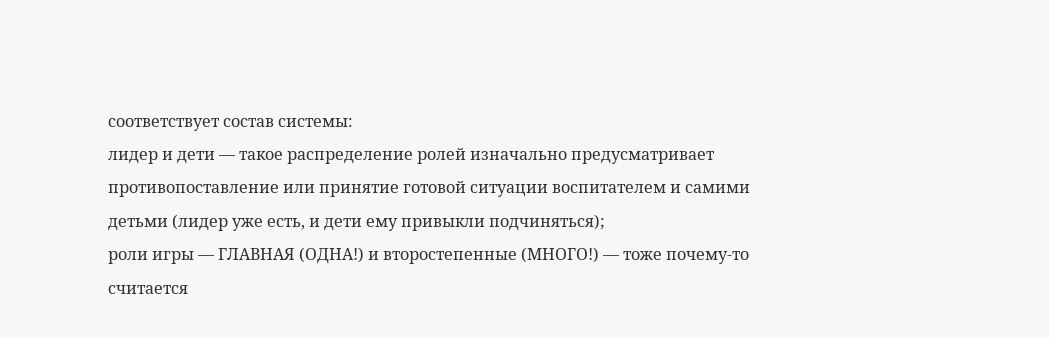соответствует состав системы:
лидер и дети — такое распределение ролей изначально предусматривает противопоставление или принятие готовой ситуации воспитателем и самими детьми (лидер уже есть, и дети ему привыкли подчиняться);
роли игры — ГЛАВНАЯ (ОДНА!) и второстепенные (МНОГО!) — тоже почему-то считается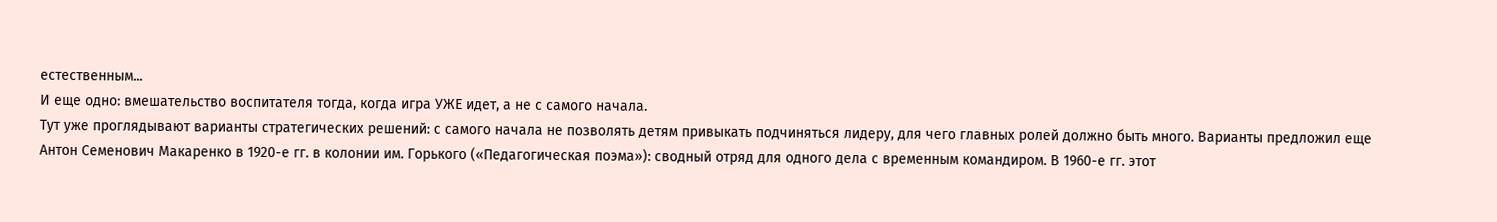естественным...
И еще одно: вмешательство воспитателя тогда, когда игра УЖЕ идет, а не с самого начала.
Тут уже проглядывают варианты стратегических решений: с самого начала не позволять детям привыкать подчиняться лидеру, для чего главных ролей должно быть много. Варианты предложил еще Антон Семенович Макаренко в 1920-е гг. в колонии им. Горького («Педагогическая поэма»): сводный отряд для одного дела с временным командиром. В 1960-е гг. этот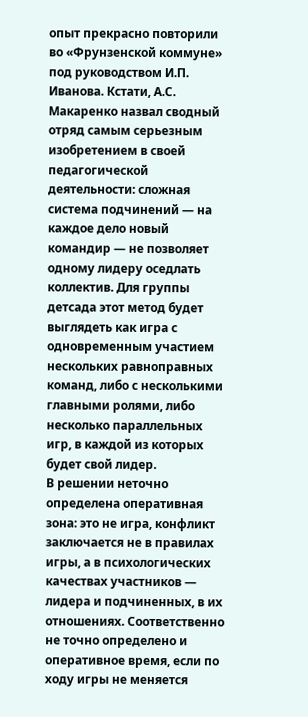опыт прекрасно повторили во «Фрунзенской коммуне» под руководством И.П. Иванова. Кстати, А.С. Макаренко назвал сводный отряд самым серьезным изобретением в своей педагогической деятельности: сложная система подчинений — на каждое дело новый командир — не позволяет одному лидеру оседлать коллектив. Для группы детсада этот метод будет выглядеть как игра с одновременным участием нескольких равноправных команд, либо с несколькими главными ролями, либо несколько параллельных игр, в каждой из которых будет свой лидер.
В решении неточно определена оперативная зона: это не игра, конфликт заключается не в правилах игры, а в психологических качествах участников — лидера и подчиненных, в их отношениях. Соответственно не точно определено и оперативное время, если по ходу игры не меняется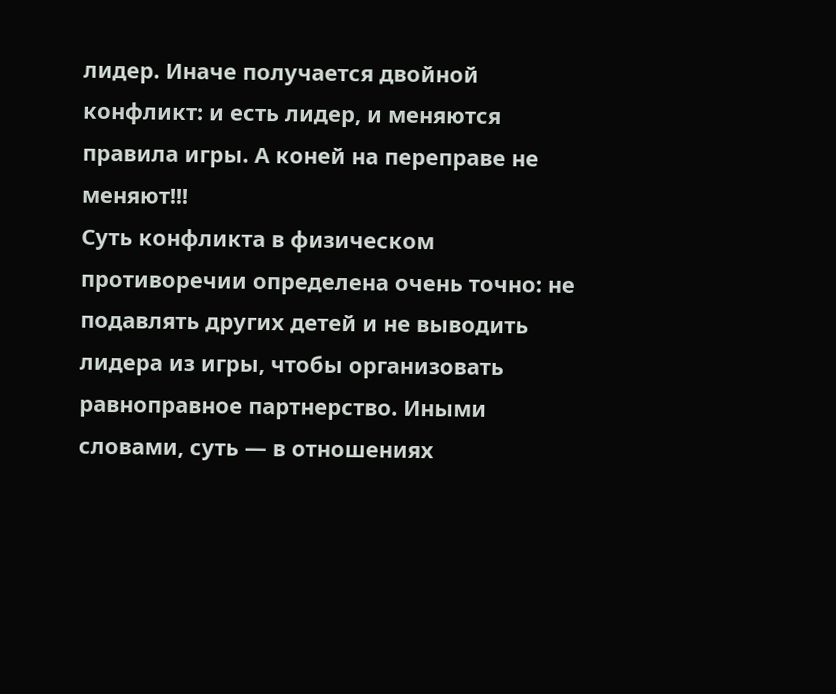лидер. Иначе получается двойной конфликт: и есть лидер, и меняются правила игры. А коней на переправе не меняют!!!
Суть конфликта в физическом противоречии определена очень точно: не подавлять других детей и не выводить лидера из игры, чтобы организовать равноправное партнерство. Иными словами, суть — в отношениях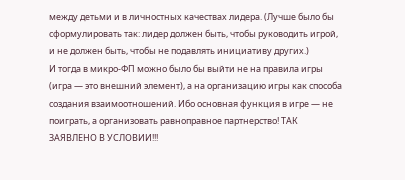между детьми и в личностных качествах лидера. (Лучше было бы сформулировать так: лидер должен быть, чтобы руководить игрой, и не должен быть, чтобы не подавлять инициативу других.)
И тогда в микро-ФП можно было бы выйти не на правила игры (игра — это внешний элемент), а на организацию игры как способа создания взаимоотношений. Ибо основная функция в игре — не поиграть, а организовать равноправное партнерство! ТАК ЗАЯВЛЕНО В УСЛОВИИ!!!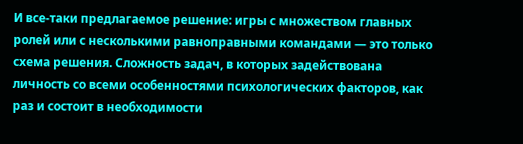И все-таки предлагаемое решение: игры с множеством главных ролей или с несколькими равноправными командами — это только схема решения. Сложность задач, в которых задействована личность со всеми особенностями психологических факторов, как раз и состоит в необходимости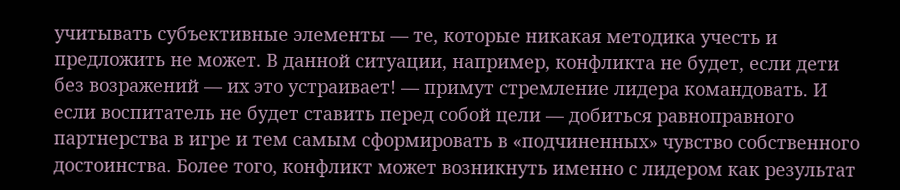учитывать субъективные элементы — те, которые никакая методика учесть и предложить не может. В данной ситуации, например, конфликта не будет, если дети без возражений — их это устраивает! — примут стремление лидера командовать. И если воспитатель не будет ставить перед собой цели — добиться равноправного партнерства в игре и тем самым сформировать в «подчиненных» чувство собственного достоинства. Более того, конфликт может возникнуть именно с лидером как результат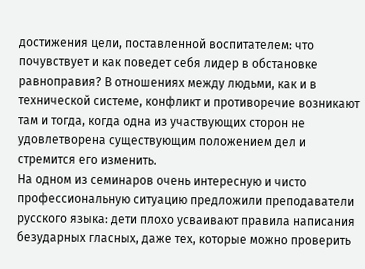достижения цели, поставленной воспитателем: что почувствует и как поведет себя лидер в обстановке равноправия? В отношениях между людьми, как и в технической системе, конфликт и противоречие возникают там и тогда, когда одна из участвующих сторон не удовлетворена существующим положением дел и стремится его изменить.
На одном из семинаров очень интересную и чисто профессиональную ситуацию предложили преподаватели русского языка: дети плохо усваивают правила написания безударных гласных, даже тех, которые можно проверить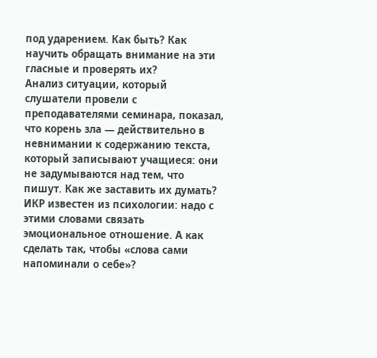под ударением. Как быть? Как научить обращать внимание на эти гласные и проверять их?
Анализ ситуации, который слушатели провели с преподавателями семинара, показал, что корень зла — действительно в невнимании к содержанию текста, который записывают учащиеся: они не задумываются над тем, что пишут. Как же заставить их думать? ИКР известен из психологии: надо с этими словами связать эмоциональное отношение. А как сделать так, чтобы «слова сами напоминали о себе»?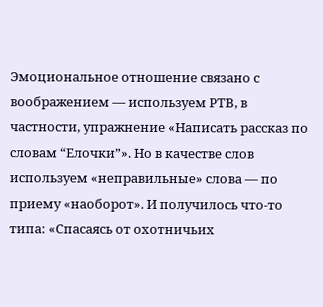Эмоциональное отношение связано с воображением — используем РТВ, в частности, упражнение «Написать рассказ по словам “Елочки”». Но в качестве слов используем «неправильные» слова — по приему «наоборот». И получилось что-то типа: «Спасаясь от охотничьих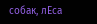собак, лЕса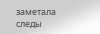заметала следы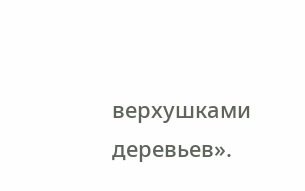верхушками деревьев».